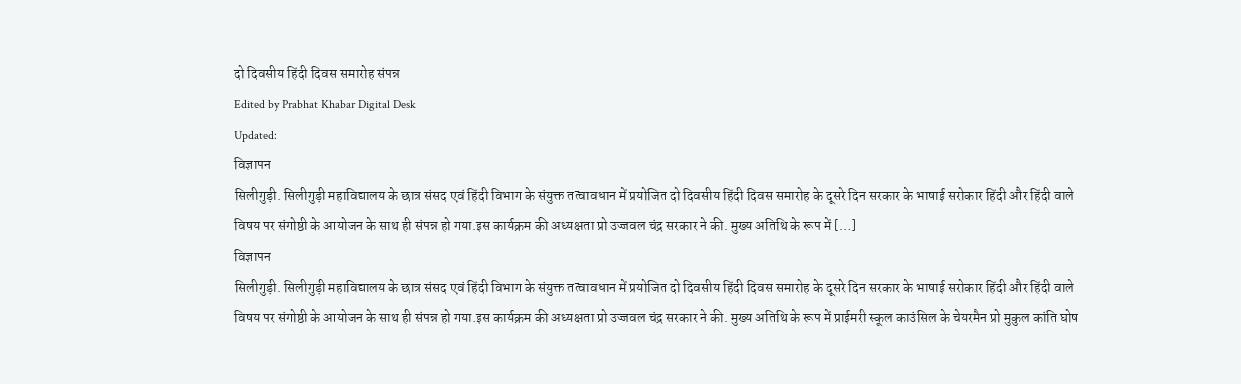दो दिवसीय हिंदी दिवस समारोह संपन्न
Edited by Prabhat Khabar Digital Desk
Updated:
विज्ञापन
सिलीगुड़ी. सिलीगुड़ी महाविद्यालय के छात्र संसद एवं हिंदी विभाग के संयुक्त तत्वावधान में प्रयोजित दो दिवसीय हिंदी दिवस समारोह के दूसरे दिन सरकार के भाषाई सरोकार हिंदी और हिंदी वाले विषय पर संगोष्ठी के आयोजन के साथ ही संपन्न हो गया.इस कार्यक्रम की अध्यक्षता प्रो उज्जवल चंद्र सरकार ने की. मुख्य अतिथि के रूप में […]
विज्ञापन
सिलीगुड़ी. सिलीगुड़ी महाविद्यालय के छात्र संसद एवं हिंदी विभाग के संयुक्त तत्वावधान में प्रयोजित दो दिवसीय हिंदी दिवस समारोह के दूसरे दिन सरकार के भाषाई सरोकार हिंदी और हिंदी वाले विषय पर संगोष्ठी के आयोजन के साथ ही संपन्न हो गया.इस कार्यक्रम की अध्यक्षता प्रो उज्जवल चंद्र सरकार ने की. मुख्य अतिथि के रूप में प्राईमरी स्कूल काउंसिल के चेयरमैन प्रो मुकुल कांति घोष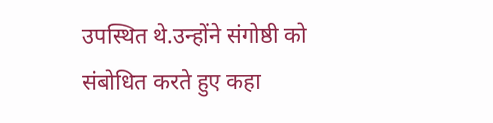उपस्थित थे.उन्होंने संगोष्ठी को संबोधित करते हुए कहा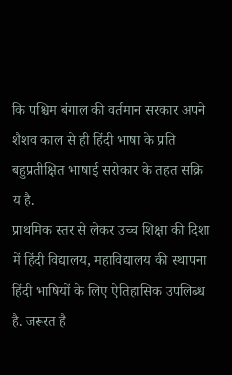कि पश्चिम बंगाल की वर्तमान सरकार अपने शैशव काल से ही हिंदी भाषा के प्रति बहुप्रतीक्षित भाषाई सरोकार के तहत सक्रि य है.
प्राथमिक स्तर से लेकर उच्च शिक्षा की दिशा में हिंदी विद्यालय, महाविद्यालय की स्थापना हिंदी भाषियों के लिए ऐतिहासिक उपलिब्ध है. जरूरत है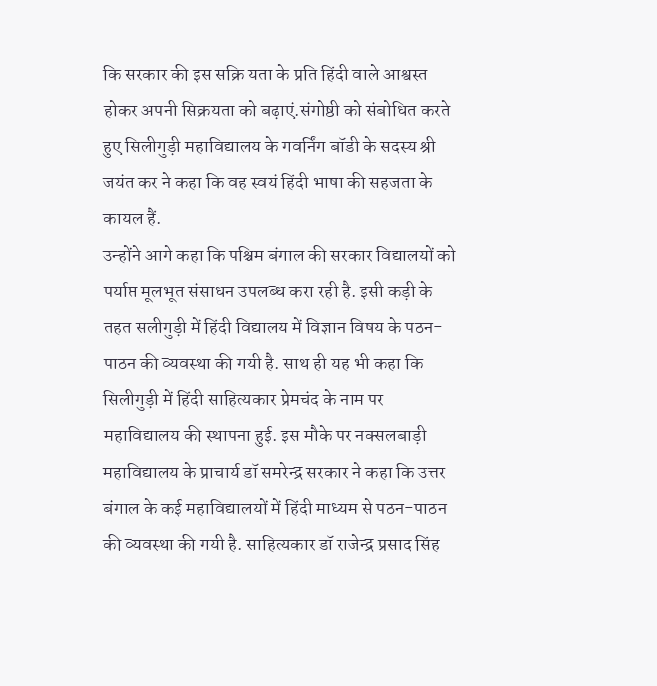कि सरकार की इस सक्रि यता के प्रति हिंदी वाले आश्वस्त होकर अपनी सिक्रयता को बढ़ाएं.संगोष्ठी को संबोधित करते हुए सिलीगुड़ी महाविद्यालय के गवर्निंग बॉडी के सदस्य श्री जयंत कर ने कहा कि वह स्वयं हिंदी भाषा की सहजता के कायल हैं.
उन्होंने आगे कहा कि पश्चिम बंगाल की सरकार विद्यालयों को पर्याप्त मूलभूत संसाधन उपलब्ध करा रही है. इसी कड़ी के तहत सलीगुड़ी में हिंदी विद्यालय में विज्ञान विषय के पठन-पाठन की व्यवस्था की गयी है. साथ ही यह भी कहा कि सिलीगुड़ी में हिंदी साहित्यकार प्रेमचंद के नाम पर महाविद्यालय की स्थापना हुई. इस मौके पर नक्सलबाड़ी महाविद्यालय के प्राचार्य डॉ समरेन्द्र सरकार ने कहा कि उत्तर बंगाल के कई महाविद्यालयों में हिंदी माध्यम से पठन-पाठन की व्यवस्था की गयी है. साहित्यकार डॉ राजेन्द्र प्रसाद सिंह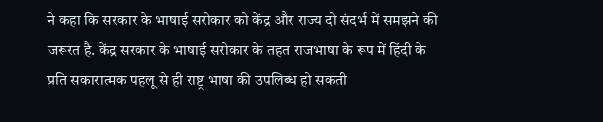ने कहा कि सरकार के भाषाई सरोकार को केंद्र और राज्य दो संदर्भ में समझने की जरूरत है. केंद्र सरकार के भाषाई सरोकार के तहत राजभाषा के रूप में हिंदी के प्रति सकारात्मक पहलू से ही राष्ट्र भाषा की उपलिब्ध हो सकती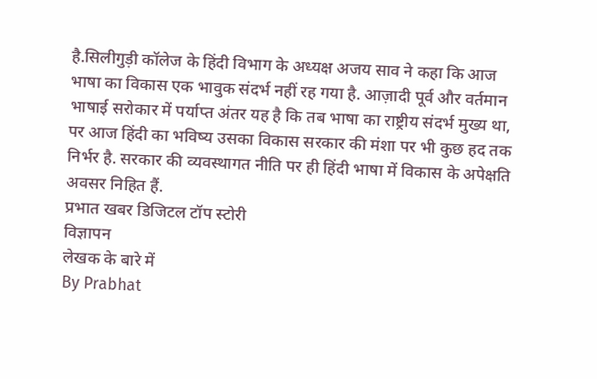है.सिलीगुड़ी कॉलेज के हिंदी विभाग के अध्यक्ष अजय साव ने कहा कि आज भाषा का विकास एक भावुक संदर्भ नहीं रह गया है. आज़ादी पूर्व और वर्तमान भाषाई सरोकार में पर्याप्त अंतर यह है कि तब भाषा का राष्ट्रीय संदर्भ मुख्य था, पर आज हिंदी का भविष्य उसका विकास सरकार की मंशा पर भी कुछ हद तक निर्भर है. सरकार की व्यवस्थागत नीति पर ही हिंदी भाषा में विकास के अपेक्षति अवसर निहित हैं.
प्रभात खबर डिजिटल टॉप स्टोरी
विज्ञापन
लेखक के बारे में
By Prabhat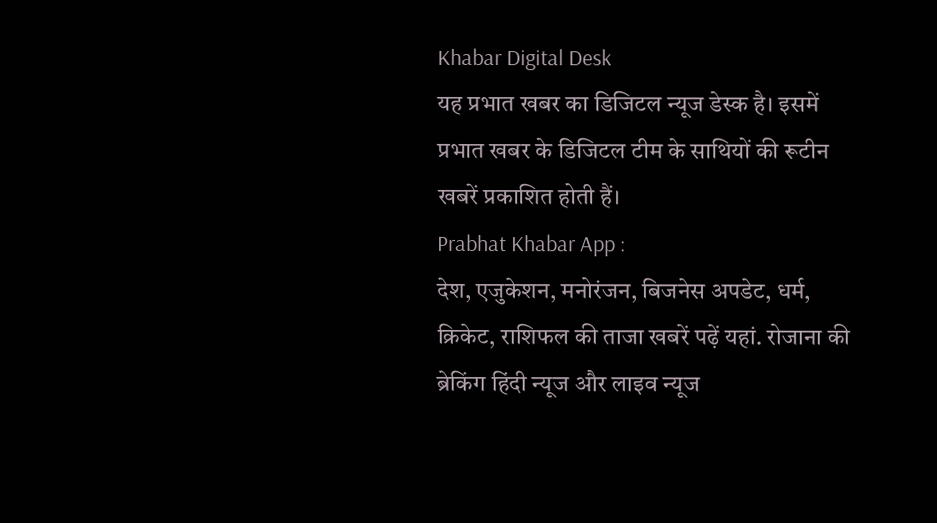Khabar Digital Desk
यह प्रभात खबर का डिजिटल न्यूज डेस्क है। इसमें प्रभात खबर के डिजिटल टीम के साथियों की रूटीन खबरें प्रकाशित होती हैं।
Prabhat Khabar App :
देश, एजुकेशन, मनोरंजन, बिजनेस अपडेट, धर्म, क्रिकेट, राशिफल की ताजा खबरें पढ़ें यहां. रोजाना की ब्रेकिंग हिंदी न्यूज और लाइव न्यूज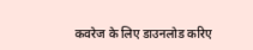कवरेज के लिए डाउनलोड करिए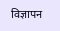विज्ञापन